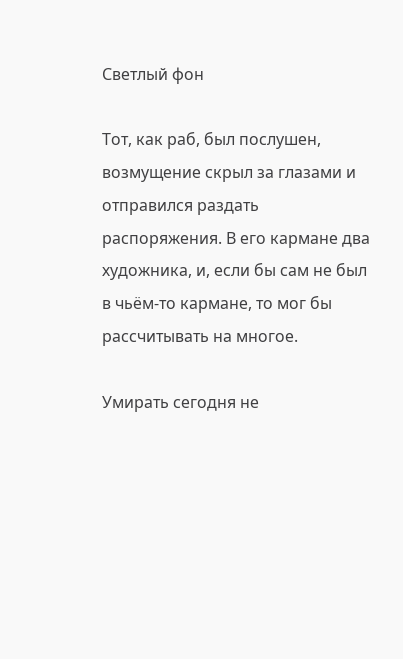Светлый фон

Тот, как раб, был послушен, возмущение скрыл за глазами и отправился раздать распоряжения. В его кармане два художника, и, если бы сам не был в чьём-то кармане, то мог бы рассчитывать на многое.

Умирать сегодня не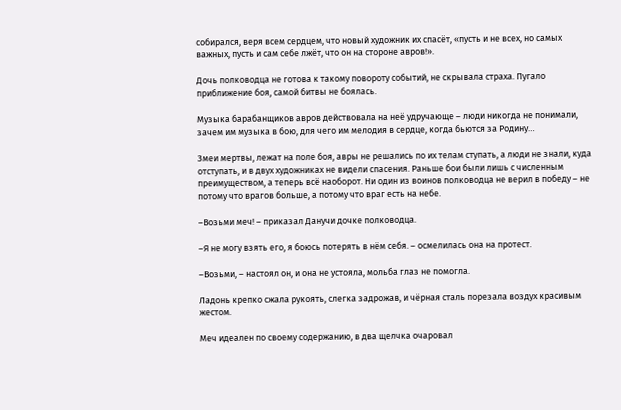собирался, веря всем сердцем, что новый художник их спасёт, «пусть и не всех, но самых важных, пусть и сам себе лжёт, что он на стороне авров!».

Дочь полководца не готова к такому повороту событий, не скрывала страха. Пугало приближение боя, самой битвы не боялась.

Музыка барабанщиков авров действовала на неё удручающе – люди никогда не понимали, зачем им музыка в бою, для чего им мелодия в сердце, когда бьются за Родину…

Змеи мертвы, лежат на поле боя, авры не решались по их телам ступать, а люди не знали, куда отступать, и в двух художниках не видели спасения. Раньше бои были лишь с численным преимуществом, а теперь всё наоборот. Ни один из воинов полководца не верил в победу – не потому что врагов больше, а потому что враг есть на небе.

–Возьми меч! – приказал Данучи дочке полководца.

–Я не могу взять его, я боюсь потерять в нём себя. – осмелилась она на протест.

–Возьми, – настоял он, и она не устояла, мольба глаз не помогла.

Ладонь крепко сжала рукоять, слегка задрожав, и чёрная сталь порезала воздух красивым жестом.

Меч идеален по своему содержанию, в два щелчка очаровал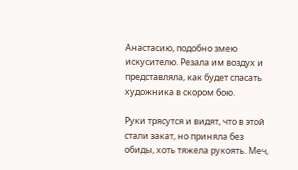Анастасию, подобно змею искусителю. Резала им воздух и представляла, как будет спасать художника в скором бою.

Руки трясутся и видят, что в этой стали закат, но приняла без обиды, хоть тяжела рукоять. Меч,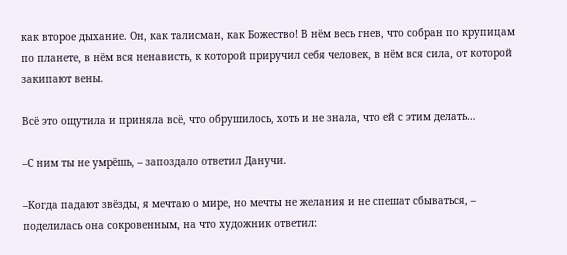как второе дыхание. Он, как талисман, как Божество! В нём весь гнев, что собран по крупицам по планете, в нём вся ненависть, к которой приручил себя человек, в нём вся сила, от которой закипают вены.

Всё это ощутила и приняла всё, что обрушилось, хоть и не знала, что ей с этим делать…

–С ним ты не умрёшь, – запоздало ответил Данучи.

–Когда падают звёзды, я мечтаю о мире, но мечты не желания и не спешат сбываться, – поделилась она сокровенным, на что художник ответил: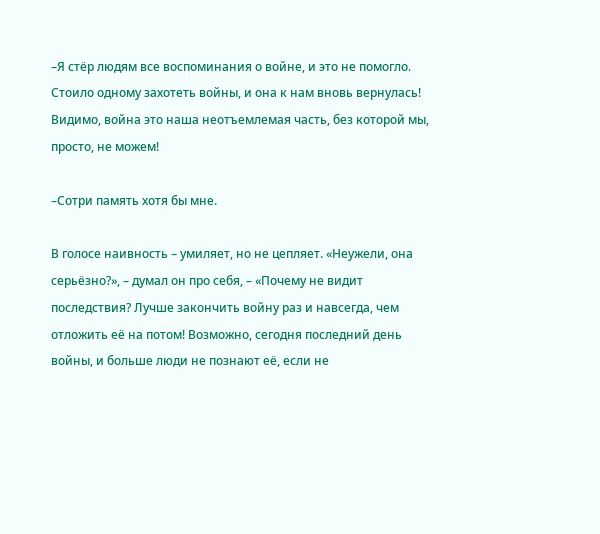–Я стёр людям все воспоминания о войне, и это не помогло. Стоило одному захотеть войны, и она к нам вновь вернулась! Видимо, война это наша неотъемлемая часть, без которой мы, просто, не можем!

–Сотри память хотя бы мне.

В голосе наивность – умиляет, но не цепляет. «Неужели, она серьёзно?», – думал он про себя, – «Почему не видит последствия? Лучше закончить войну раз и навсегда, чем отложить её на потом! Возможно, сегодня последний день войны, и больше люди не познают её, если не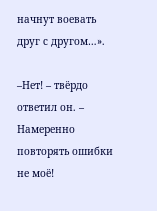начнут воевать друг с другом…».

–Нет! – твёрдо ответил он. – Намеренно повторять ошибки не моё!